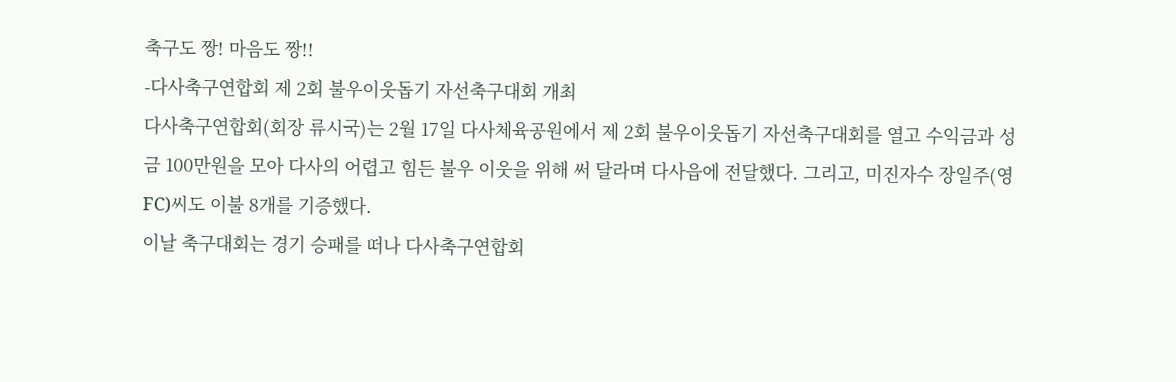축구도 짱! 마음도 짱!!
-다사축구연합회 제 2회 불우이웃돕기 자선축구대회 개최
다사축구연합회(회장 류시국)는 2월 17일 다사체육공원에서 제 2회 불우이웃돕기 자선축구대회를 열고 수익금과 성금 100만원을 모아 다사의 어렵고 힘든 불우 이웃을 위해 써 달라며 다사읍에 전달했다. 그리고, 미진자수 장일주(영 FC)씨도 이불 8개를 기증했다.
이날 축구대회는 경기 승패를 떠나 다사축구연합회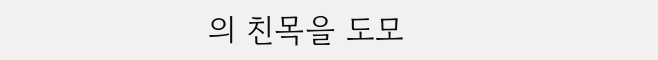의 친목을 도모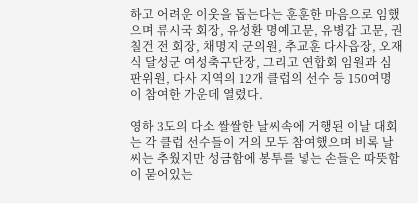하고 어려운 이웃을 돕는다는 훈훈한 마음으로 임했으며 류시국 회장, 유성환 명예고문, 유병갑 고문, 권칠건 전 회장, 채명지 군의원, 추교훈 다사읍장, 오재식 달성군 여성축구단장, 그리고 연합회 임원과 심판위원, 다사 지역의 12개 클럽의 선수 등 150여명이 참여한 가운데 열렸다.

영하 3도의 다소 쌀쌀한 날씨속에 거행된 이날 대회는 각 클럽 선수들이 거의 모두 참여했으며 비록 날씨는 추웠지만 성금함에 봉투를 넣는 손들은 따뜻함이 묻어있는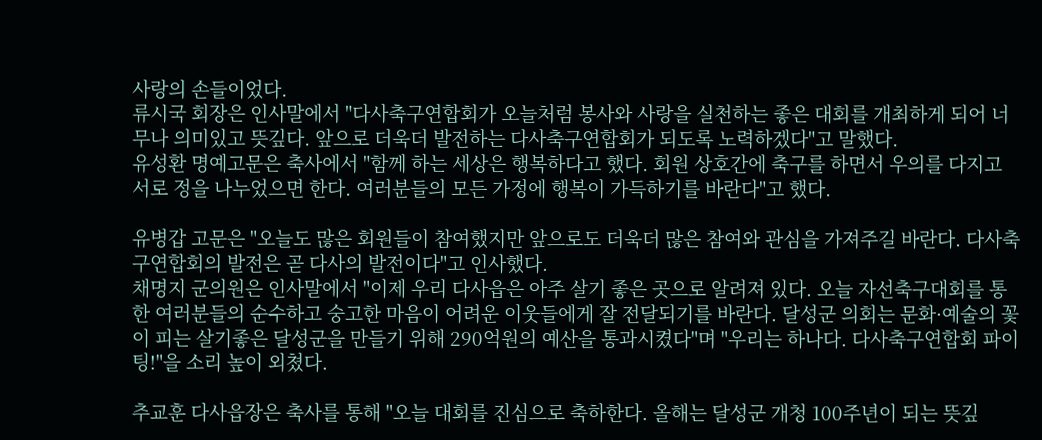사랑의 손들이었다.
류시국 회장은 인사말에서 "다사축구연합회가 오늘처럼 봉사와 사랑을 실천하는 좋은 대회를 개최하게 되어 너무나 의미있고 뜻깊다. 앞으로 더욱더 발전하는 다사축구연합회가 되도록 노력하겠다"고 말했다.
유성환 명예고문은 축사에서 "함께 하는 세상은 행복하다고 했다. 회원 상호간에 축구를 하면서 우의를 다지고 서로 정을 나누었으면 한다. 여러분들의 모든 가정에 행복이 가득하기를 바란다"고 했다.

유병갑 고문은 "오늘도 많은 회원들이 참여했지만 앞으로도 더욱더 많은 참여와 관심을 가져주길 바란다. 다사축구연합회의 발전은 곧 다사의 발전이다"고 인사했다.
채명지 군의원은 인사말에서 "이제 우리 다사읍은 아주 살기 좋은 곳으로 알려져 있다. 오늘 자선축구대회를 통한 여러분들의 순수하고 숭고한 마음이 어려운 이웃들에게 잘 전달되기를 바란다. 달성군 의회는 문화·예술의 꽃이 피는 살기좋은 달성군을 만들기 위해 290억원의 예산을 통과시켰다"며 "우리는 하나다. 다사축구연합회 파이팅!"을 소리 높이 외쳤다.

추교훈 다사읍장은 축사를 통해 "오늘 대회를 진심으로 축하한다. 올해는 달성군 개청 100주년이 되는 뜻깊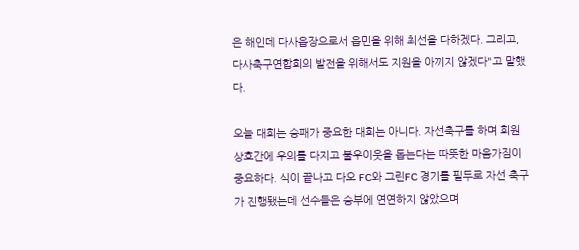은 해인데 다사읍장으로서 읍민을 위해 최선을 다하겠다. 그리고, 다사축구연합회의 발전을 위해서도 지원을 아끼지 않겠다"고 말했다.

오늘 대회는 승패가 중요한 대회는 아니다. 자선축구를 하며 회원 상호간에 우의를 다지고 불우이웃을 돕는다는 따뜻한 마음가짐이 중요하다. 식이 끝나고 다오 FC와 그린FC 경기를 필두로 자선 축구가 진행됐는데 선수들은 승부에 연연하지 않았으며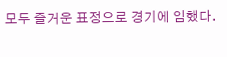모두 즐거운 표정으로 경기에 임했다.